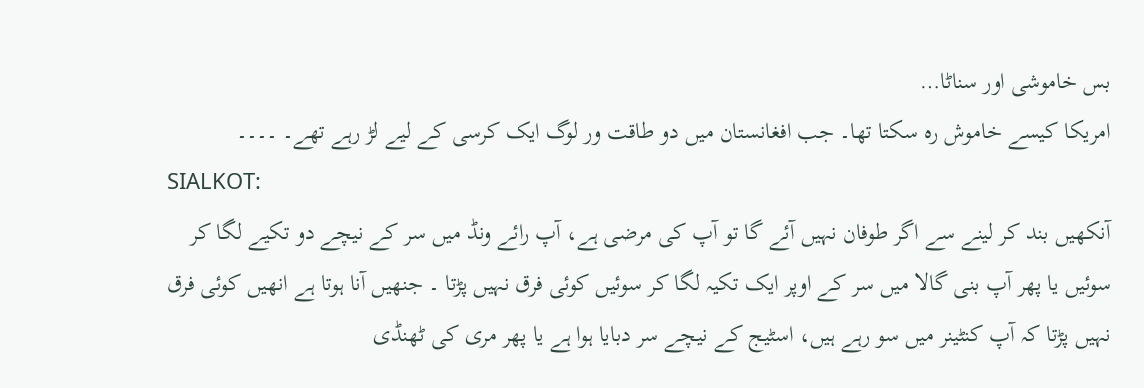بس خاموشی اور سناٹا…
امریکا کیسے خاموش رہ سکتا تھا۔ جب افغانستان میں دو طاقت ور لوگ ایک کرسی کے لیے لڑ رہے تھے۔ ۔۔۔۔
SIALKOT:
آنکھیں بند کر لینے سے اگر طوفان نہیں آئے گا تو آپ کی مرضی ہے، آپ رائے ونڈ میں سر کے نیچے دو تکیے لگا کر سوئیں یا پھر آپ بنی گالا میں سر کے اوپر ایک تکیہ لگا کر سوئیں کوئی فرق نہیں پڑتا ۔ جنھیں آنا ہوتا ہے انھیں کوئی فرق نہیں پڑتا کہ آپ کنٹینر میں سو رہے ہیں، اسٹیج کے نیچے سر دبایا ہوا ہے یا پھر مری کی ٹھنڈی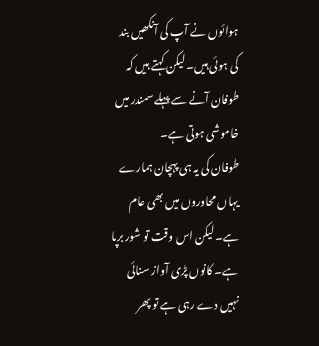ہوائوں نے آپ کی آنکھیں بند کی ہوئی ہیں۔ لیکن کہتے ہیں کہ طوفان آنے سے پہلے سمندر میں خاموشی ہوتی ہے۔
طوفان کی یہ ہی پہچان ہمارے یہاں محاوروں میں بھی عام ہے۔ لیکن اس وقت تو شور برپا ہے۔ کانوں پڑی آواز سنائی نہیں دے رہی ہے تو پھر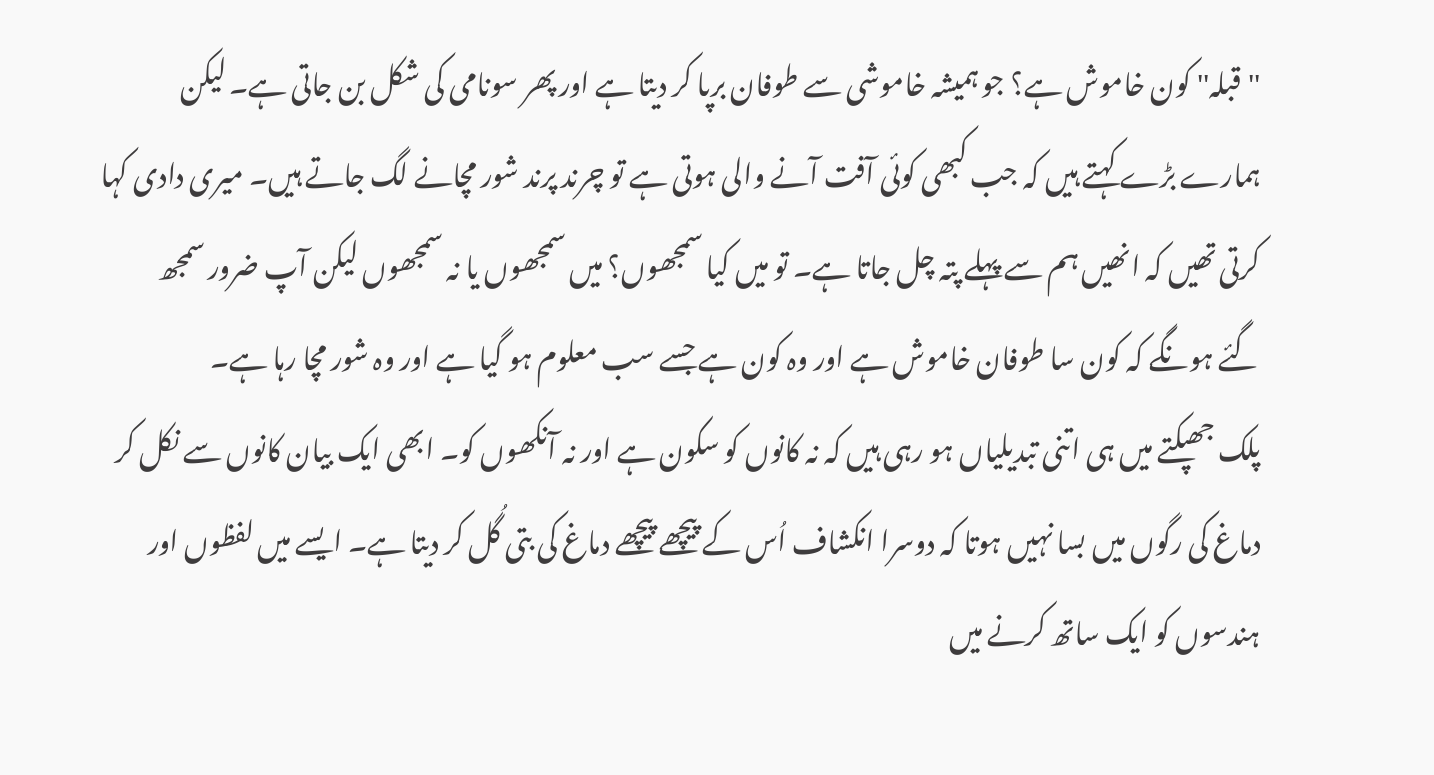''قبلہ'' کون خاموش ہے؟ جو ہمیشہ خاموشی سے طوفان برپا کر دیتا ہے اور پھر سونامی کی شکل بن جاتی ہے۔ لیکن ہمارے بڑے کہتے ہیں کہ جب کبھی کوئی آفت آنے والی ہوتی ہے تو چرند پرند شور مچانے لگ جاتے ہیں۔ میری دادی کہا کرتی تھیں کہ انھیں ہم سے پہلے پتہ چل جاتا ہے۔ تو میں کیا سمجھوں؟ میں سمجھوں یا نہ سمجھوں لیکن آپ ضرور سمجھ گئے ہونگے کہ کون سا طوفان خاموش ہے اور وہ کون ہے جسے سب معلوم ہو گیا ہے اور وہ شور مچا رہا ہے۔
پلک جھپکتے میں ہی اتنی تبدیلیاں ہو رہی ہیں کہ نہ کانوں کو سکون ہے اور نہ آنکھوں کو۔ ابھی ایک بیان کانوں سے نکل کر دماغ کی رگوں میں بسا نہیں ہوتا کہ دوسرا انکشاف اُس کے پیچھے پیچھے دماغ کی بتی گُل کر دیتا ہے۔ ایسے میں لفظوں اور ہندسوں کو ایک ساتھ کرنے میں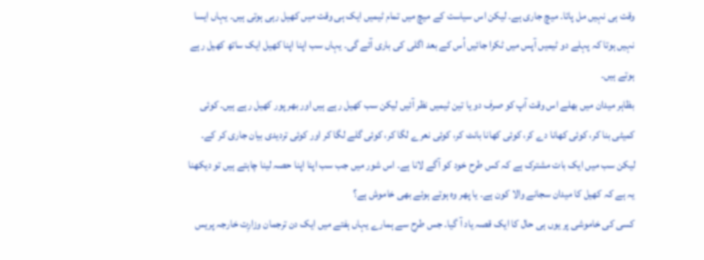وقت ہی نہیں مل پاتا۔ میچ جاری ہے۔ لیکن اس سیاست کے میچ میں تمام ٹیمیں ایک ہی وقت میں کھیل رہی ہوتی ہیں۔ یہاں ایسا نہیں ہوتا کہ پہلے دو ٹیمیں آپس میں ٹکرا جائیں اُس کے بعد اگلی کی باری آئے گی۔ یہاں سب اپنا اپنا کھیل ایک ساتھ کھیل رہے ہوتے ہیں۔
بظاہر میدان میں بھلے اس وقت آپ کو صرف دو یا تین ٹیمیں نظر آئیں لیکن سب کھیل رہے ہیں اور بھر پور کھیل رہے ہیں۔ کوئی کمیٹی بنا کر، کوئی کھانا دے کر، کوئی کھانا بانٹ کر، کوئی نعرے لگا کر، کوئی گلے لگا کر اور کوئی تردیدی بیان جاری کر کے۔ لیکن سب میں ایک بات مشترک ہے کہ کس طرح خود کو آگے لانا ہے۔ اس شور میں جب سب اپنا اپنا حصہ لینا چاہتے ہیں تو دیکھنا یہ ہے کہ کھیل کا میدان سجانے والا کون ہے۔ یا پھر وہ ہوتے ہوئے بھی خاموش ہے؟
کسی کی خاموشی پر یوں ہی حال کا ایک قصہ یاد آ گیا۔ جس طرح سے ہمارے یہاں ہفتے میں ایک دن ترجمان وزارِت خارجہ پریس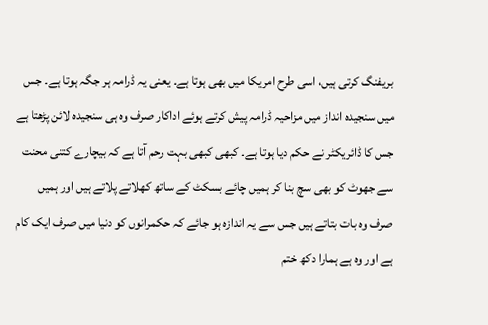بریفنگ کرتی ہیں، اسی طرح امریکا میں بھی ہوتا ہے۔ یعنی یہ ڈرامہ ہر جگہ ہوتا ہے۔ جس میں سنجیدہ انداز میں مزاحیہ ڈرامہ پیش کرتے ہوئے اداکار صرف وہ ہی سنجیدہ لائن پڑھتا ہے جس کا ڈائریکٹر نے حکم دیا ہوتا ہے۔ کبھی کبھی بہت رحم آتا ہے کہ بیچارے کتنی محنت سے جھوٹ کو بھی سچ بنا کر ہمیں چائے بسکٹ کے ساتھ کھلاتے پلاتے ہیں اور ہمیں صرف وہ بات بتاتے ہیں جس سے یہ اندازہ ہو جائے کہ حکمرانوں کو دنیا میں صرف ایک کام ہے اور وہ ہے ہمارا دکھ ختم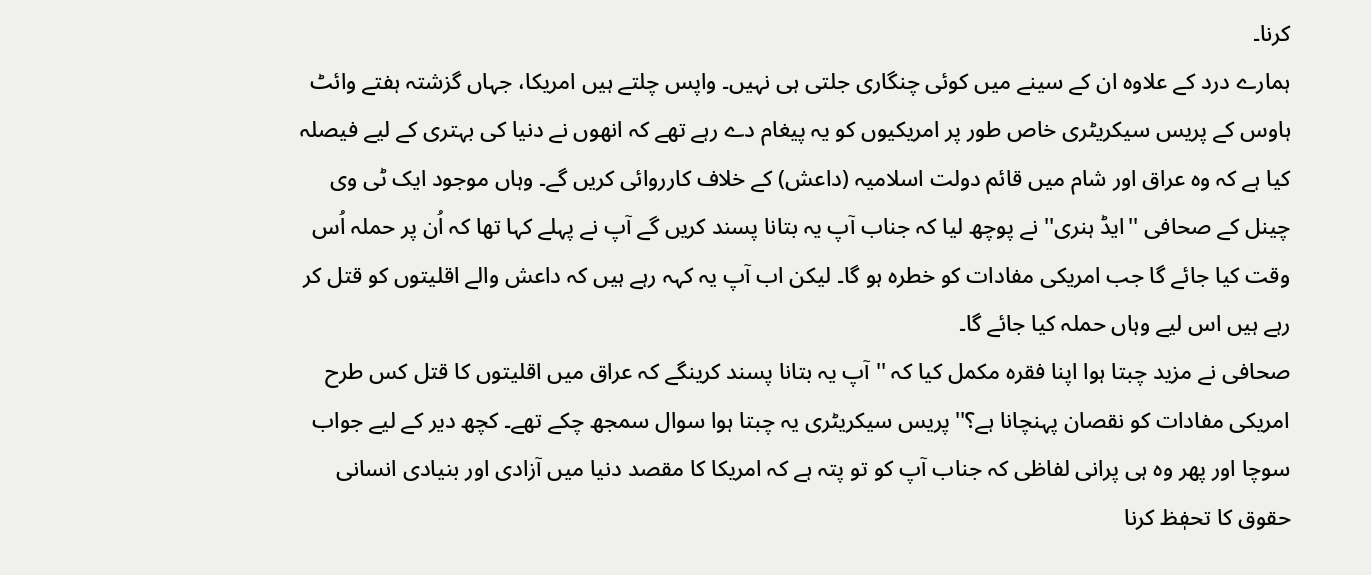کرنا۔
ہمارے درد کے علاوہ ان کے سینے میں کوئی چنگاری جلتی ہی نہیں۔ واپس چلتے ہیں امریکا، جہاں گزشتہ ہفتے وائٹ ہاوس کے پریس سیکریٹری خاص طور پر امریکیوں کو یہ پیغام دے رہے تھے کہ انھوں نے دنیا کی بہتری کے لیے فیصلہ کیا ہے کہ وہ عراق اور شام میں قائم دولت اسلامیہ (داعش) کے خلاف کارروائی کریں گے۔ وہاں موجود ایک ٹی وی چینل کے صحافی ''ایڈ ہنری'' نے پوچھ لیا کہ جناب آپ یہ بتانا پسند کریں گے آپ نے پہلے کہا تھا کہ اُن پر حملہ اُس وقت کیا جائے گا جب امریکی مفادات کو خطرہ ہو گا۔ لیکن اب آپ یہ کہہ رہے ہیں کہ داعش والے اقلیتوں کو قتل کر رہے ہیں اس لیے وہاں حملہ کیا جائے گا۔
صحافی نے مزید چبتا ہوا اپنا فقرہ مکمل کیا کہ ''آپ یہ بتانا پسند کرینگے کہ عراق میں اقلیتوں کا قتل کس طرح امریکی مفادات کو نقصان پہنچانا ہے؟'' پریس سیکریٹری یہ چبتا ہوا سوال سمجھ چکے تھے۔ کچھ دیر کے لیے جواب سوچا اور پھر وہ ہی پرانی لفاظی کہ جناب آپ کو تو پتہ ہے کہ امریکا کا مقصد دنیا میں آزادی اور بنیادی انسانی حقوق کا تحفٖظ کرنا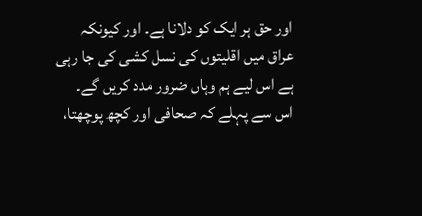اور حق ہر ایک کو دلانا ہے۔ اور کیونکہ عراق میں اقلیتوں کی نسل کشی کی جا رہی ہے اس لیے ہم وہاں ضرور مدد کریں گے۔ اس سے پہلے کہ صحافی اور کچھ پوچھتا،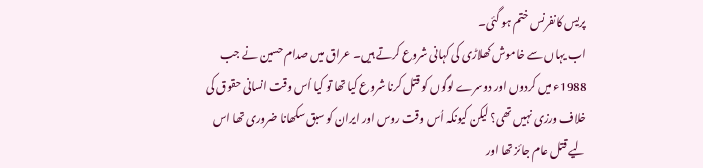پریس کانفرنس ختم ہو گئی۔
اب یہاں سے خاموش کھلاڑی کی کہانی شروع کرتے ہیں۔ عراق میں صدام حسین نے جب 1988ء میں کردوں اور دوسرے لوگوں کو قتل کرنا شروع کیا تھا تو کیا اُس وقت انسانی حقوق کی خلاف ورزی نہیں تھی؟ لیکن کیونکہ اُس وقت روس اور ایران کو سبق سکھانا ضروری تھا اس لیے قتل عام جائز تھا اور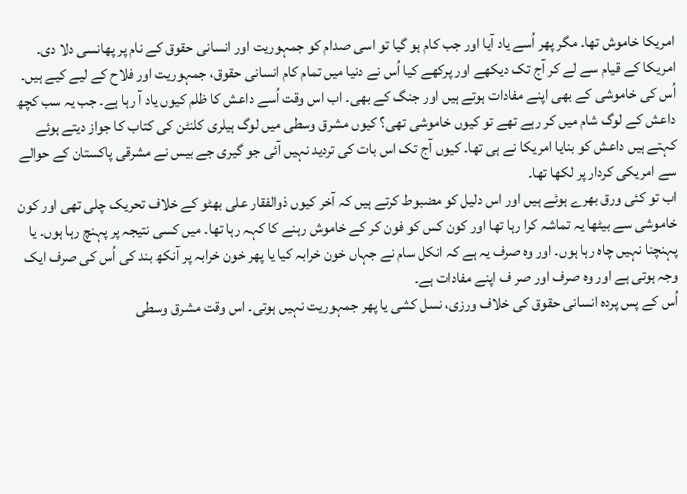امریکا خاموش تھا۔ مگر پھر اُسے یاد آیا اور جب کام ہو گیا تو اسی صدام کو جمہوریت اور انسانی حقوق کے نام پر پھانسی دلا دی۔ امریکا کے قیام سے لے کر آج تک دیکھے اور پرکھے کیا اُس نے دنیا میں تمام کام انسانی حقوق، جمہوریت اور فلاح کے لیے کیے ہیں۔
اُس کی خاموشی کے بھی اپنے مفادات ہوتے ہیں اور جنگ کے بھی۔ اب اس وقت اُسے داعش کا ظلم کیوں یاد آ رہا ہے۔ جب یہ سب کچھ داعش کے لوگ شام میں کر رہے تھے تو کیوں خاموشی تھی؟ کیوں مشرق وسطی میں لوگ ہیلری کلنٹن کی کتاب کا جواز دیتے ہوئے کہتے ہیں داعش کو بنایا امریکا نے ہی تھا۔ کیوں آج تک اس بات کی تردید نہیں آئی جو گیری جے بیس نے مشرقی پاکستان کے حوالے سے امریکی کردار پر لکھا تھا۔
اب تو کئی ورق بھرے ہوئے ہیں اور اس دلیل کو مضبوط کرتے ہیں کہ آخر کیوں ذوالفقار علی بھٹو کے خلاف تحریک چلی تھی اور کون خاموشی سے بیٹھا یہ تماشہ کرا رہا تھا اور کون کس کو فون کر کے خاموش رہنے کا کہہ رہا تھا۔ میں کسی نتیجہ پر پہنچ رہا ہوں۔ یا پہنچنا نہیں چاہ رہا ہوں۔ اور وہ صرف یہ ہے کہ انکل سام نے جہاں خون خرابہ کیا یا پھر خون خرابہ پر آنکھ بند کی اُس کی صرف ایک وجہ ہوتی ہے اور وہ صرف اور صر ف اپنے مفادات ہے۔
اُس کے پس پردہ انسانی حقوق کی خلاف ورزی، نسل کشی یا پھر جمہوریت نہیں ہوتی۔ اس وقت مشرق وسطی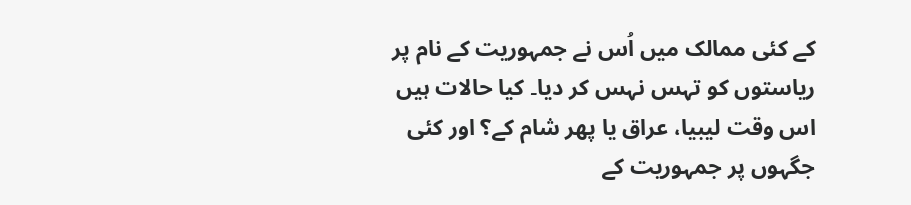کے کئی ممالک میں اُس نے جمہوریت کے نام پر ریاستوں کو تہس نہس کر دیا۔ کیا حالات ہیں اس وقت لیبیا، عراق یا پھر شام کے؟ اور کئی جگہوں پر جمہوریت کے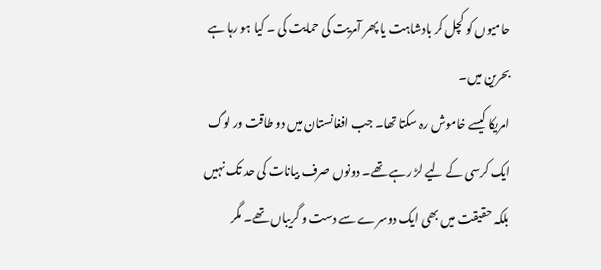حامیوں کو کچل کر بادشاہت یا پھر آمریت کی حمایت کی ۔ کیا ہو رہا ہے بحرین میں۔
امریکا کیسے خاموش رہ سکتا تھا۔ جب افغانستان میں دو طاقت ور لوگ ایک کرسی کے لیے لڑ رہے تھے۔ دونوں صرف بیانات کی حد تک نہیں بلکہ حقیقت میں بھی ایک دوسرے سے دست و گریباں تھے۔ مگر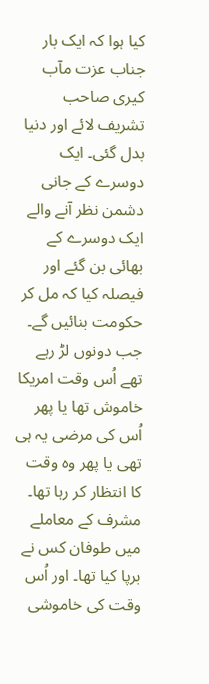کیا ہوا کہ ایک بار جناب عزت مآب کیری صاحب تشریف لائے اور دنیا بدل گئی۔ ایک دوسرے کے جانی دشمن نظر آنے والے ایک دوسرے کے بھائی بن گئے اور فیصلہ کیا کہ مل کر حکومت بنائیں گے۔
جب دونوں لڑ رہے تھے اُس وقت امریکا خاموش تھا یا پھر اُس کی مرضی یہ ہی تھی یا پھر وہ وقت کا انتظار کر رہا تھا۔ مشرف کے معاملے میں طوفان کس نے برپا کیا تھا۔ اور اُس وقت کی خاموشی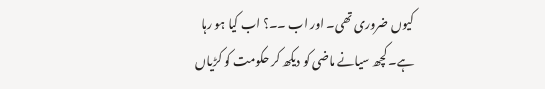کیوں ضروری تھی۔ اور اب ۔۔؟ اب کیا ہو رہا ہے۔ کچھ سیانے ماضی کو دیکھ کر حکومت کو کڑیاں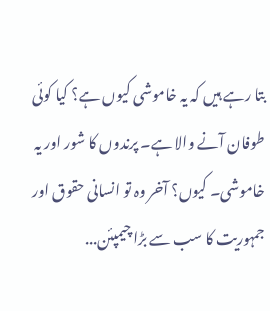بتا رہے ہیں کہ یہ خاموشی کیوں ہے؟ کیا کوئی طوفان آنے والا ہے۔ پرندوں کا شور اور یہ خاموشی۔ کیوں؟ آخر وہ تو انسانی حقوق اور جمہوریت کا سب سے بڑا چیمپئن...